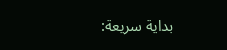بداية سريعة: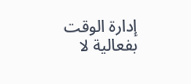إدارة الوقت بفعالية لا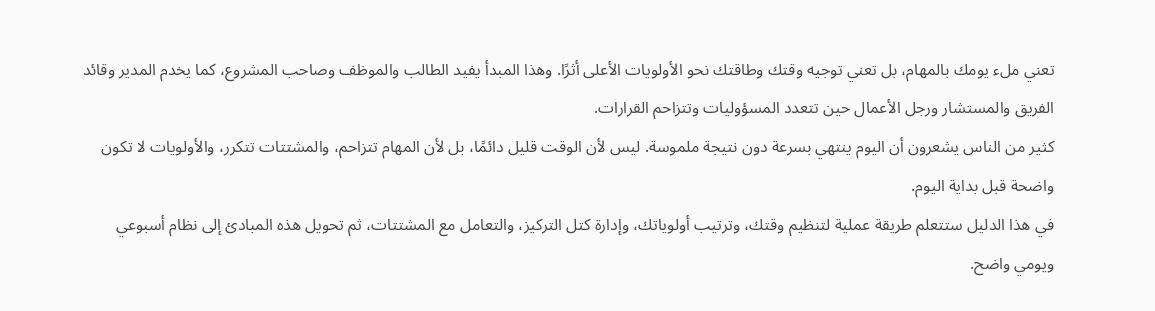تعني ملء يومك بالمهام، بل تعني توجيه وقتك وطاقتك نحو الأولويات الأعلى أثرًا. وهذا المبدأ يفيد الطالب والموظف وصاحب المشروع، كما يخدم المدير وقائد الفريق والمستشار ورجل الأعمال حين تتعدد المسؤوليات وتتزاحم القرارات.
كثير من الناس يشعرون أن اليوم ينتهي بسرعة دون نتيجة ملموسة. ليس لأن الوقت قليل دائمًا، بل لأن المهام تتزاحم، والمشتتات تتكرر، والأولويات لا تكون واضحة قبل بداية اليوم.
في هذا الدليل ستتعلم طريقة عملية لتنظيم وقتك، وترتيب أولوياتك، وإدارة كتل التركيز، والتعامل مع المشتتات، ثم تحويل هذه المبادئ إلى نظام أسبوعي ويومي واضح.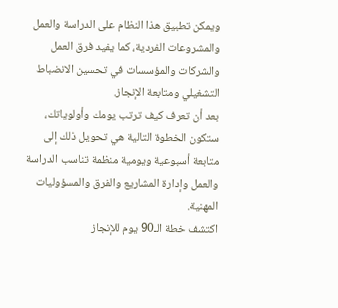ويمكن تطبيق هذا النظام على الدراسة والعمل والمشروعات الفردية، كما يفيد فرق العمل والشركات والمؤسسات في تحسين الانضباط التشغيلي ومتابعة الإنجاز.
بعد أن تعرف كيف ترتب يومك وأولوياتك، ستكون الخطوة التالية هي تحويل ذلك إلى متابعة أسبوعية ويومية منظمة تناسب الدراسة والعمل وإدارة المشاريع والفرق والمسؤوليات المهنية.
اكتشف خطة الـ90 يوم للإنجاز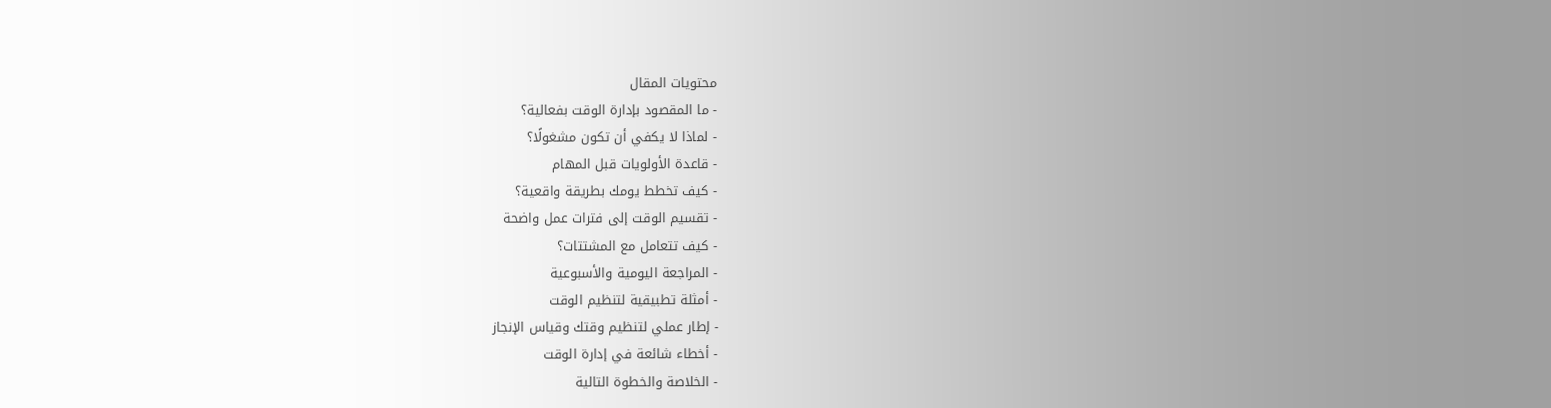محتويات المقال
- ما المقصود بإدارة الوقت بفعالية؟
- لماذا لا يكفي أن تكون مشغولًا؟
- قاعدة الأولويات قبل المهام
- كيف تخطط يومك بطريقة واقعية؟
- تقسيم الوقت إلى فترات عمل واضحة
- كيف تتعامل مع المشتتات؟
- المراجعة اليومية والأسبوعية
- أمثلة تطبيقية لتنظيم الوقت
- إطار عملي لتنظيم وقتك وقياس الإنجاز
- أخطاء شائعة في إدارة الوقت
- الخلاصة والخطوة التالية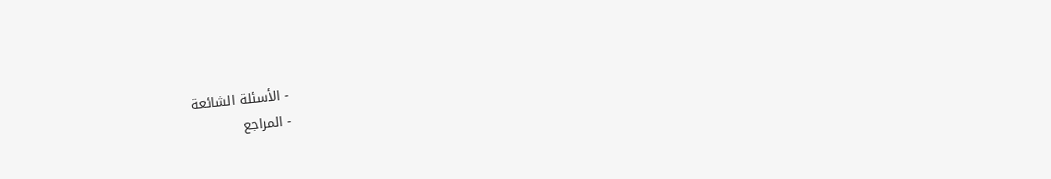- الأسئلة الشائعة
- المراجع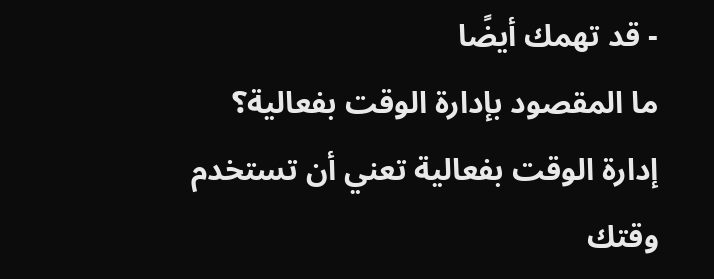- قد تهمك أيضًا
ما المقصود بإدارة الوقت بفعالية؟
إدارة الوقت بفعالية تعني أن تستخدم وقتك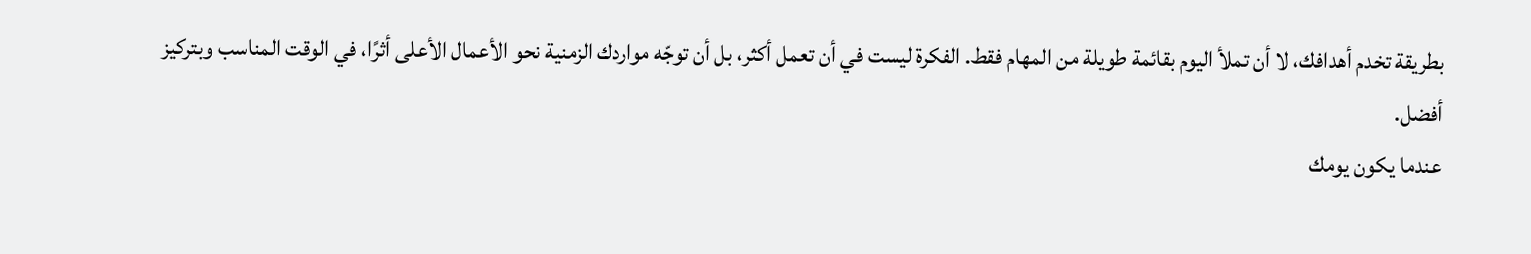بطريقة تخدم أهدافك، لا أن تملأ اليوم بقائمة طويلة من المهام فقط. الفكرة ليست في أن تعمل أكثر، بل أن توجّه مواردك الزمنية نحو الأعمال الأعلى أثرًا، في الوقت المناسب وبتركيز أفضل.
عندما يكون يومك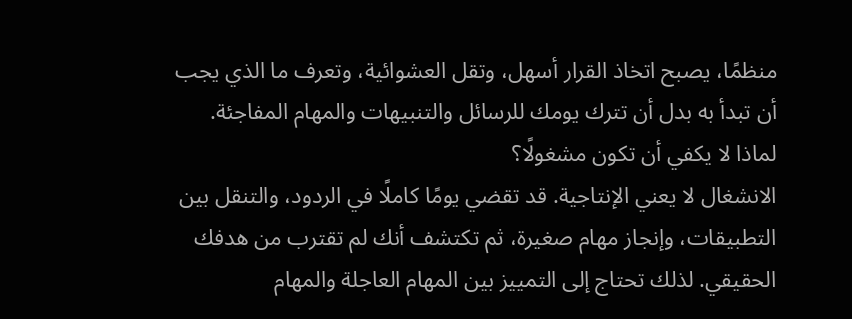منظمًا، يصبح اتخاذ القرار أسهل، وتقل العشوائية، وتعرف ما الذي يجب أن تبدأ به بدل أن تترك يومك للرسائل والتنبيهات والمهام المفاجئة.
لماذا لا يكفي أن تكون مشغولًا؟
الانشغال لا يعني الإنتاجية. قد تقضي يومًا كاملًا في الردود، والتنقل بين التطبيقات، وإنجاز مهام صغيرة، ثم تكتشف أنك لم تقترب من هدفك الحقيقي. لذلك تحتاج إلى التمييز بين المهام العاجلة والمهام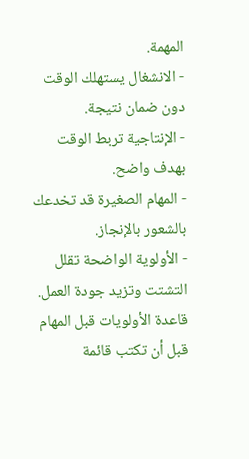المهمة.
- الانشغال يستهلك الوقت دون ضمان نتيجة.
- الإنتاجية تربط الوقت بهدف واضح.
- المهام الصغيرة قد تخدعك بالشعور بالإنجاز.
- الأولوية الواضحة تقلل التشتت وتزيد جودة العمل.
قاعدة الأولويات قبل المهام
قبل أن تكتب قائمة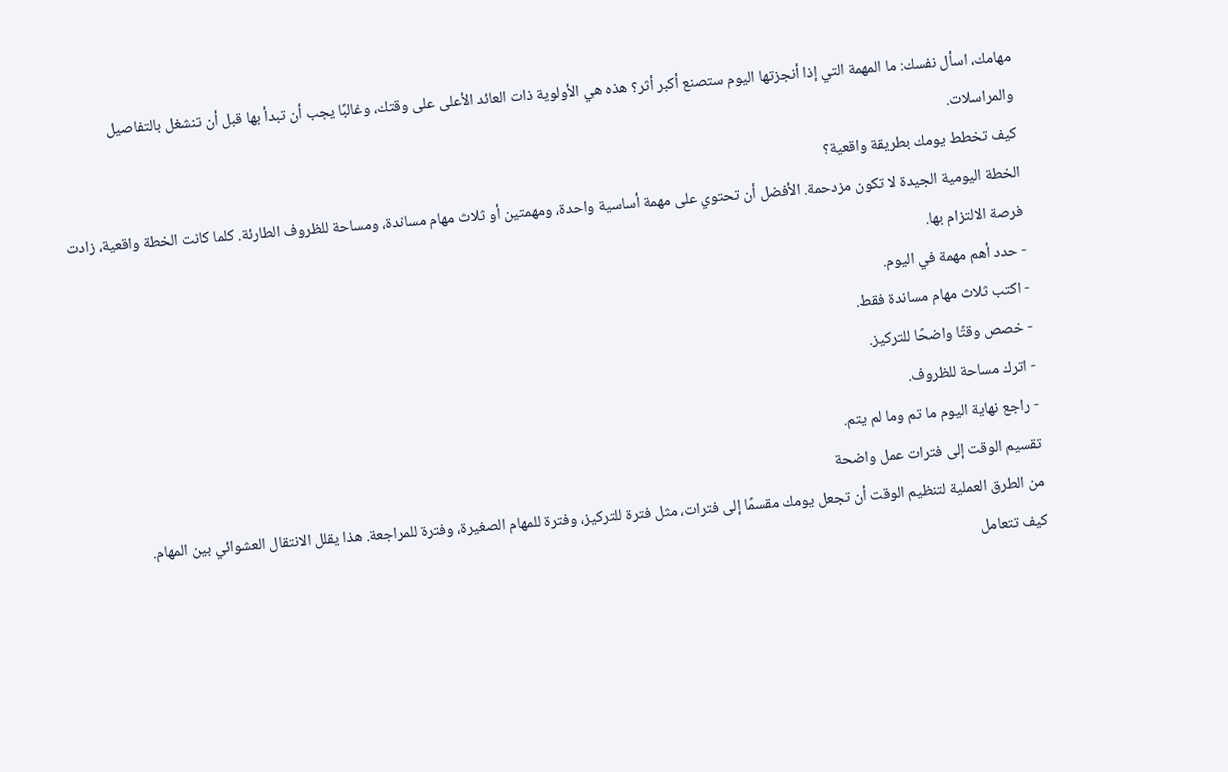مهامك، اسأل نفسك: ما المهمة التي إذا أنجزتها اليوم ستصنع أكبر أثر؟ هذه هي الأولوية ذات العائد الأعلى على وقتك، وغالبًا يجب أن تبدأ بها قبل أن تنشغل بالتفاصيل والمراسلات.
كيف تخطط يومك بطريقة واقعية؟
الخطة اليومية الجيدة لا تكون مزدحمة. الأفضل أن تحتوي على مهمة أساسية واحدة، ومهمتين أو ثلاث مهام مساندة، ومساحة للظروف الطارئة. كلما كانت الخطة واقعية، زادت فرصة الالتزام بها.
- حدد أهم مهمة في اليوم.
- اكتب ثلاث مهام مساندة فقط.
- خصص وقتًا واضحًا للتركيز.
- اترك مساحة للظروف.
- راجع نهاية اليوم ما تم وما لم يتم.
تقسيم الوقت إلى فترات عمل واضحة
من الطرق العملية لتنظيم الوقت أن تجعل يومك مقسمًا إلى فترات، مثل فترة للتركيز، وفترة للمهام الصغيرة، وفترة للمراجعة. هذا يقلل الانتقال العشوائي بين المهام.
كيف تتعامل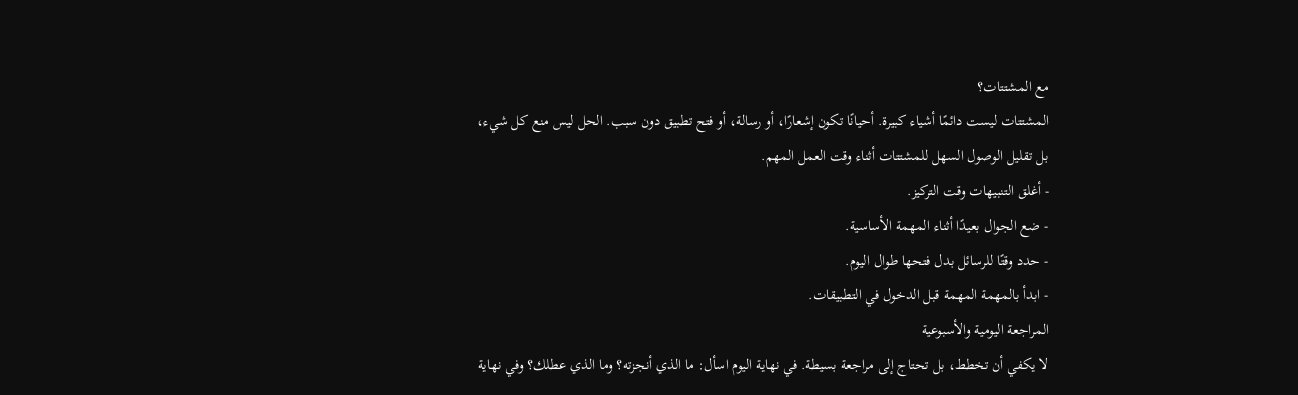مع المشتتات؟
المشتتات ليست دائمًا أشياء كبيرة. أحيانًا تكون إشعارًا، أو رسالة، أو فتح تطبيق دون سبب. الحل ليس منع كل شيء، بل تقليل الوصول السهل للمشتتات أثناء وقت العمل المهم.
- أغلق التنبيهات وقت التركيز.
- ضع الجوال بعيدًا أثناء المهمة الأساسية.
- حدد وقتًا للرسائل بدل فتحها طوال اليوم.
- ابدأ بالمهمة المهمة قبل الدخول في التطبيقات.
المراجعة اليومية والأسبوعية
لا يكفي أن تخطط، بل تحتاج إلى مراجعة بسيطة. في نهاية اليوم اسأل: ما الذي أنجزته؟ وما الذي عطلك؟ وفي نهاية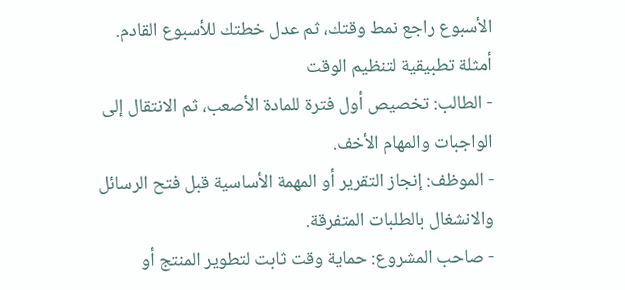الأسبوع راجع نمط وقتك، ثم عدل خطتك للأسبوع القادم.
أمثلة تطبيقية لتنظيم الوقت
- الطالب: تخصيص أول فترة للمادة الأصعب، ثم الانتقال إلى الواجبات والمهام الأخف.
- الموظف: إنجاز التقرير أو المهمة الأساسية قبل فتح الرسائل والانشغال بالطلبات المتفرقة.
- صاحب المشروع: حماية وقت ثابت لتطوير المنتج أو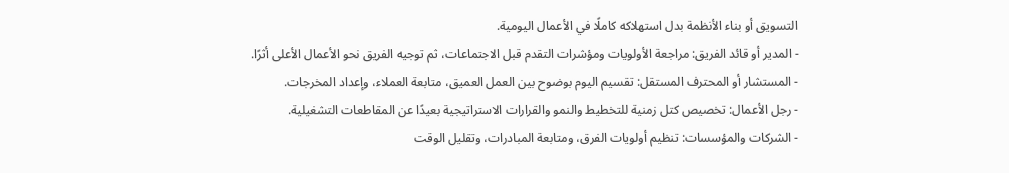التسويق أو بناء الأنظمة بدل استهلاكه كاملًا في الأعمال اليومية.
- المدير أو قائد الفريق: مراجعة الأولويات ومؤشرات التقدم قبل الاجتماعات، ثم توجيه الفريق نحو الأعمال الأعلى أثرًا.
- المستشار أو المحترف المستقل: تقسيم اليوم بوضوح بين العمل العميق، متابعة العملاء، وإعداد المخرجات.
- رجل الأعمال: تخصيص كتل زمنية للتخطيط والنمو والقرارات الاستراتيجية بعيدًا عن المقاطعات التشغيلية.
- الشركات والمؤسسات: تنظيم أولويات الفرق، ومتابعة المبادرات، وتقليل الوقت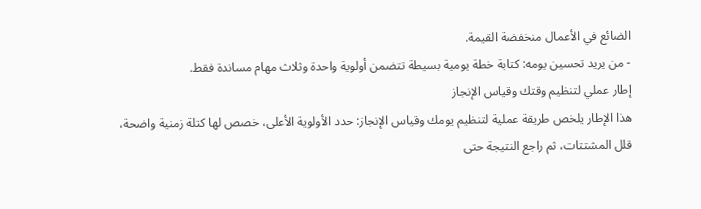الضائع في الأعمال منخفضة القيمة.
- من يريد تحسين يومه: كتابة خطة يومية بسيطة تتضمن أولوية واحدة وثلاث مهام مساندة فقط.
إطار عملي لتنظيم وقتك وقياس الإنجاز
هذا الإطار يلخص طريقة عملية لتنظيم يومك وقياس الإنجاز: حدد الأولوية الأعلى، خصص لها كتلة زمنية واضحة، قلل المشتتات، ثم راجع النتيجة حتى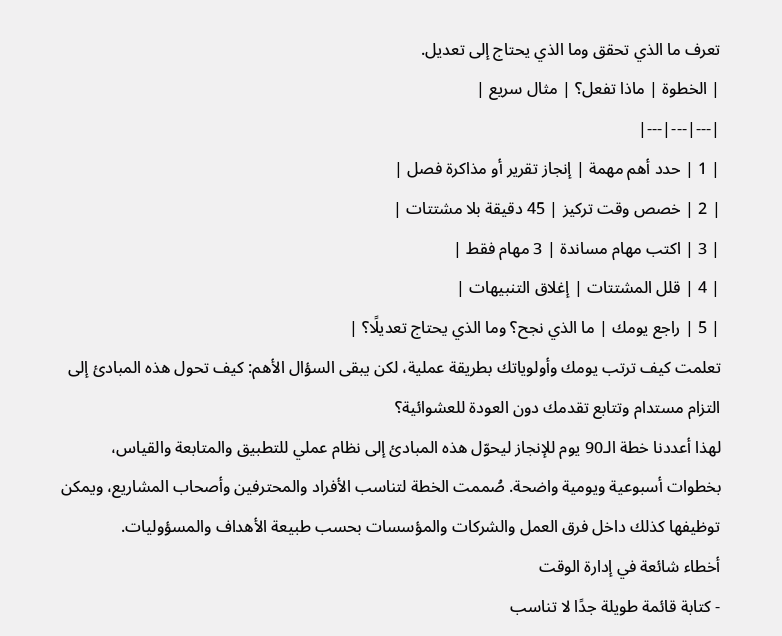تعرف ما الذي تحقق وما الذي يحتاج إلى تعديل.
| الخطوة | ماذا تفعل؟ | مثال سريع |
|---|---|---|
| 1 | حدد أهم مهمة | إنجاز تقرير أو مذاكرة فصل |
| 2 | خصص وقت تركيز | 45 دقيقة بلا مشتتات |
| 3 | اكتب مهام مساندة | 3 مهام فقط |
| 4 | قلل المشتتات | إغلاق التنبيهات |
| 5 | راجع يومك | ما الذي نجح؟ وما الذي يحتاج تعديلًا؟ |
تعلمت كيف ترتب يومك وأولوياتك بطريقة عملية، لكن يبقى السؤال الأهم: كيف تحول هذه المبادئ إلى التزام مستدام وتتابع تقدمك دون العودة للعشوائية؟
لهذا أعددنا خطة الـ90 يوم للإنجاز ليحوّل هذه المبادئ إلى نظام عملي للتطبيق والمتابعة والقياس، بخطوات أسبوعية ويومية واضحة. صُممت الخطة لتناسب الأفراد والمحترفين وأصحاب المشاريع، ويمكن توظيفها كذلك داخل فرق العمل والشركات والمؤسسات بحسب طبيعة الأهداف والمسؤوليات.
أخطاء شائعة في إدارة الوقت
- كتابة قائمة طويلة جدًا لا تناسب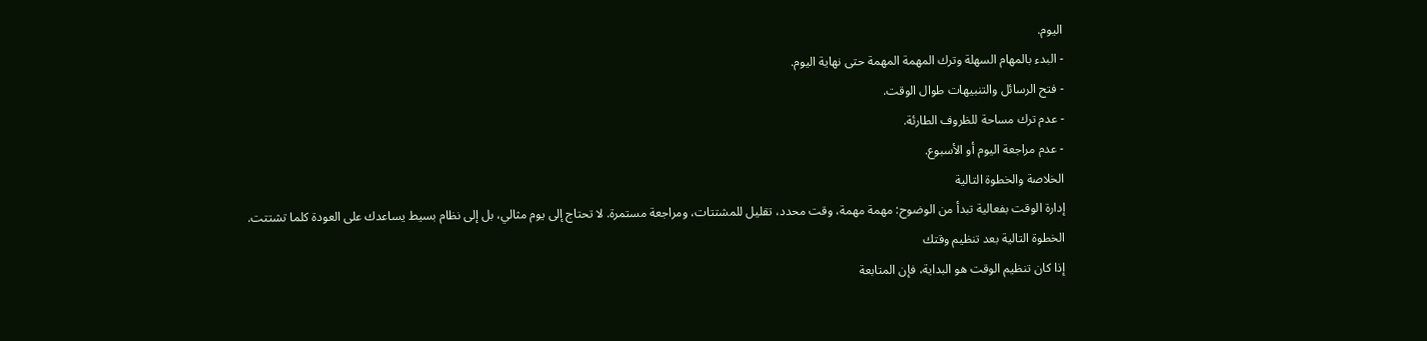اليوم.
- البدء بالمهام السهلة وترك المهمة المهمة حتى نهاية اليوم.
- فتح الرسائل والتنبيهات طوال الوقت.
- عدم ترك مساحة للظروف الطارئة.
- عدم مراجعة اليوم أو الأسبوع.
الخلاصة والخطوة التالية
إدارة الوقت بفعالية تبدأ من الوضوح: مهمة مهمة، وقت محدد، تقليل للمشتتات، ومراجعة مستمرة. لا تحتاج إلى يوم مثالي، بل إلى نظام بسيط يساعدك على العودة كلما تشتتت.
الخطوة التالية بعد تنظيم وقتك
إذا كان تنظيم الوقت هو البداية، فإن المتابعة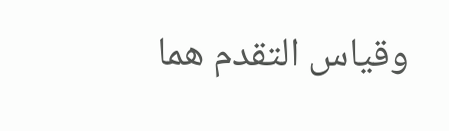وقياس التقدم هما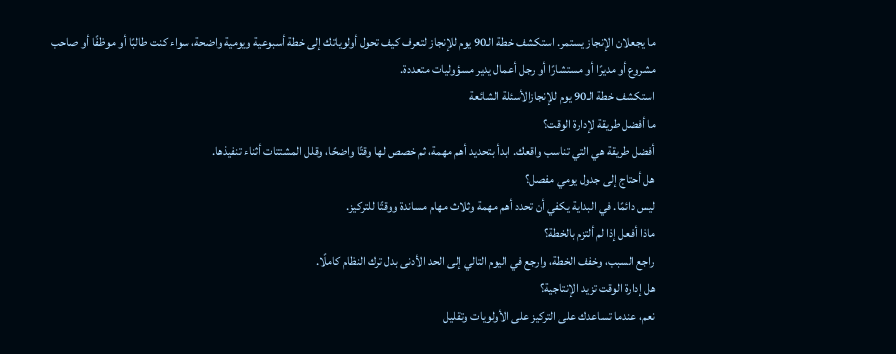ما يجعلان الإنجاز يستمر. استكشف خطة الـ90 يوم للإنجاز لتعرف كيف تحول أولوياتك إلى خطة أسبوعية ويومية واضحة، سواء كنت طالبًا أو موظفًا أو صاحب مشروع أو مديرًا أو مستشارًا أو رجل أعمال يدير مسؤوليات متعددة.
استكشف خطة الـ90 يوم للإنجازالأسئلة الشائعة
ما أفضل طريقة لإدارة الوقت؟
أفضل طريقة هي التي تناسب واقعك. ابدأ بتحديد أهم مهمة، ثم خصص لها وقتًا واضحًا، وقلل المشتتات أثناء تنفيذها.
هل أحتاج إلى جدول يومي مفصل؟
ليس دائمًا. في البداية يكفي أن تحدد أهم مهمة وثلاث مهام مساندة ووقتًا للتركيز.
ماذا أفعل إذا لم ألتزم بالخطة؟
راجع السبب، وخفف الخطة، وارجع في اليوم التالي إلى الحد الأدنى بدل ترك النظام كاملًا.
هل إدارة الوقت تزيد الإنتاجية؟
نعم، عندما تساعدك على التركيز على الأولويات وتقليل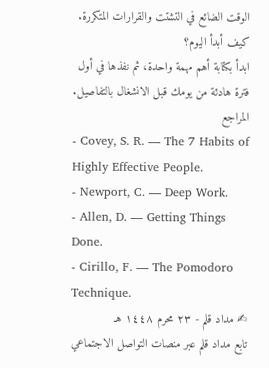الوقت الضائع في التشتت والقرارات المتكررة.
كيف أبدأ اليوم؟
ابدأ بكتابة أهم مهمة واحدة، ثم نفذها في أول فترة هادئة من يومك قبل الانشغال بالتفاصيل.
المراجع
- Covey, S. R. — The 7 Habits of Highly Effective People.
- Newport, C. — Deep Work.
- Allen, D. — Getting Things Done.
- Cirillo, F. — The Pomodoro Technique.
✍ مداد قلم - ٢٣ محرم ١٤٤٨ هـ
تابع مداد قلم عبر منصات التواصل الاجتماعي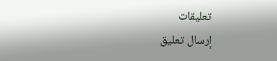تعليقات
إرسال تعليق